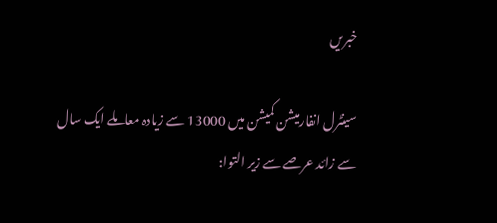خبریں

سینٹرل انفارمیشن کمیشن میں 13000 سے زیادہ معاملے ایک سال سے زائد عرصے سے زیر التوا: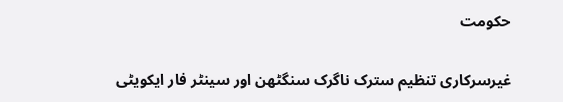حکومت

غیرسرکاری تنظیم سترک ناگرک سنگٹھن اور سینٹر فار ایکویٹی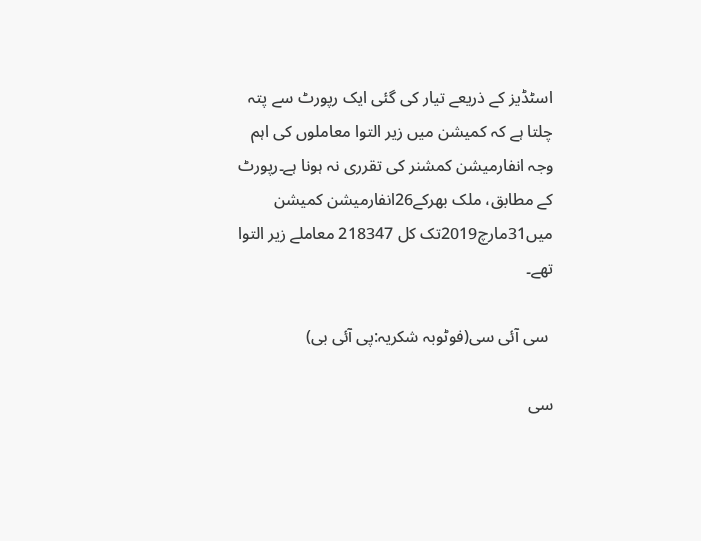اسٹڈیز کے ذریعے تیار کی گئی ایک رپورٹ سے پتہ چلتا ہے کہ کمیشن میں زیر التوا معاملوں کی اہم وجہ انفارمیشن کمشنر کی تقرری نہ ہونا ہے۔رپورٹ کے مطابق، ملک بھر‌کے26انفارمیشن کمیشن میں31مارچ2019تک کل 218347 معاملے زیر التوا تھے۔

 سی آئی سی(فوٹوبہ شکریہ:پی آئی بی)

سی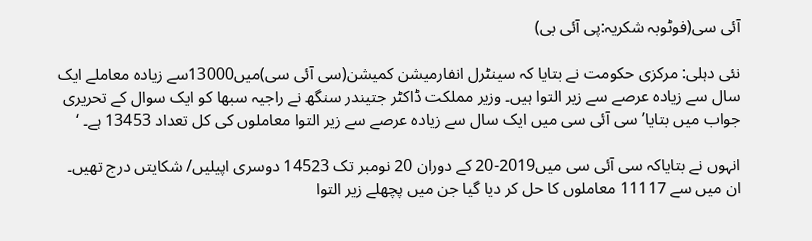آئی سی(فوٹوبہ شکریہ:پی آئی بی)

نئی دہلی: مرکزی حکومت نے بتایا کہ سینٹرل انفارمیشن کمیشن(سی آئی سی)میں13000سے زیادہ معاملے ایک سال سے زیادہ عرصے سے زیر التوا ہیں۔ وزیر مملکت ڈاکٹر جتیندر سنگھ نے راجیہ سبھا کو ایک سوال کے تحریری جواب میں بتایا’سی آئی سی میں ایک سال سے زیادہ عرصے سے زیر التوا معاملوں کی کل تعداد 13453 ہے۔ ‘

انہوں نے بتایاکہ سی آئی سی میں2019-20 کے دوران 20 نومبر تک 14523 دوسری اپیلیں/ شکایتں درج تھیں۔ ان میں سے 11117 معاملوں کا حل کر دیا گیا جن میں پچھلے زیر التوا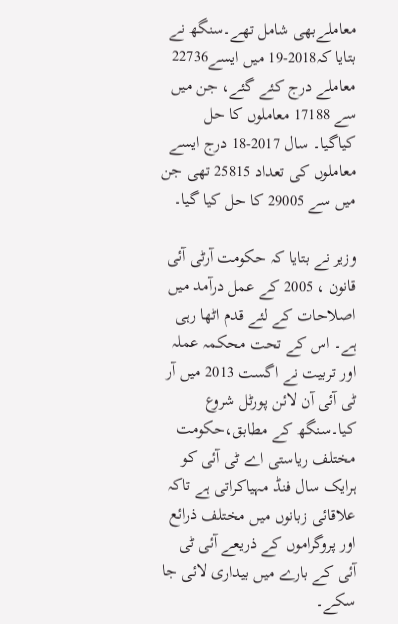معاملےبھی شامل تھے۔سنگھ نے بتایا کہ2018-19 میں ایسے22736 معاملے درج کئے گئے، جن میں سے 17188 معاملوں کا حل کیاگیا۔ سال 2017-18 درج ایسے معاملوں کی تعداد 25815 تھی جن میں سے 29005 کا حل کیا گیا۔

وزیر نے بتایا کہ حکومت آرٹی آئی قانون ، 2005 کے عمل درآمد میں اصلاحات کے لئے قدم اٹھا رہی ہے۔ اس کے تحت محکمہ عملہ اور تربیت نے اگست 2013 میں آر ٹی آئی آن لائن پورٹل شروع کیا۔سنگھ کے مطابق،حکومت مختلف ریاستی اے ٹی آئی کو ہرایک سال فنڈ مہیاکراتی ہے تاکہ علاقائی زبانوں میں مختلف ذرائع اور پروگراموں کے ذریعے آئی ٹی آئی کے بارے میں بیداری لائی جا سکے۔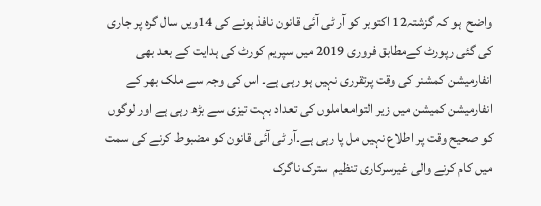واضح  ہو کہ گزشتہ12 اکتوبر کو آر ٹی آئی قانون نافذ ہونے کی 14ویں سال گرہ پر جاری کی گئی رپورٹ کےمطابق فروری 2019 میں سپریم کورٹ کی ہدایت کے بعد بھی انفارمیشن کمشنر کی وقت پرتقرری نہیں ہو رہی ہے۔ اس کی وجہ سے ملک بھر کے انفارمیشن کمیشن میں زیر التوامعاملوں کی تعداد بہت تیزی سے بڑھ رہی ہے اور لوگوں کو صحیح وقت پر اطلاع نہیں مل پا رہی ہے۔آر ٹی آئی قانون کو مضبوط کرنے کی سمت میں کام کرنے والی غیرسرکاری تنظیم  سترک ناگرک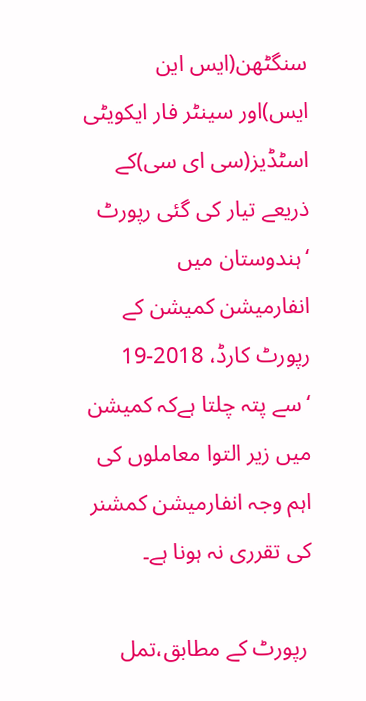سنگٹھن(ایس این ایس)اور سینٹر فار ایکویٹی اسٹڈیز(سی ای سی)کے ذریعے تیار کی گئی رپورٹ ‘ہندوستان میں انفارمیشن کمیشن کے رپورٹ کارڈ، 2018-19 ‘سے پتہ چلتا ہےکہ کمیشن میں زیر التوا معاملوں کی اہم وجہ انفارمیشن کمشنر کی تقرری نہ ہونا ہے۔

 رپورٹ کے مطابق،تمل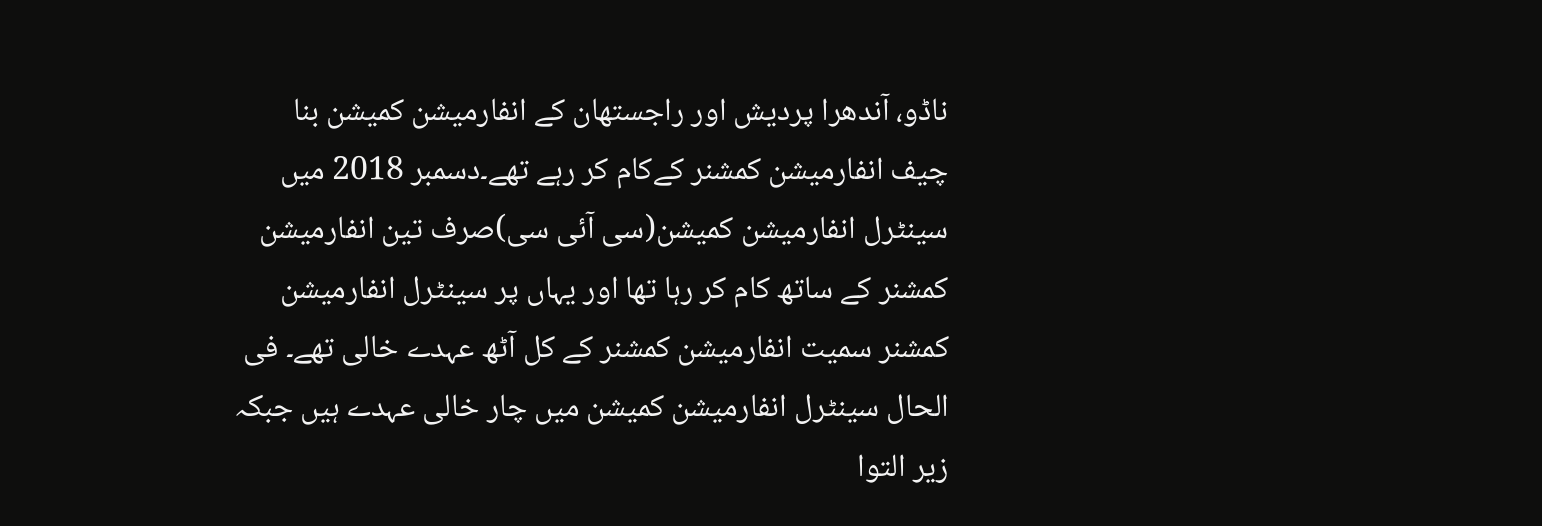ناڈو، آندھرا پردیش اور راجستھان کے انفارمیشن کمیشن بنا چیف انفارمیشن کمشنر کےکام کر رہے تھے۔دسمبر 2018 میں سینٹرل انفارمیشن کمیشن(سی آئی سی)صرف تین انفارمیشن کمشنر کے ساتھ کام کر رہا تھا اور یہاں پر سینٹرل انفارمیشن کمشنر سمیت انفارمیشن کمشنر کے کل آٹھ عہدے خالی تھے۔ فی الحال سینٹرل انفارمیشن کمیشن میں چار خالی عہدے ہیں جبکہ زیر التوا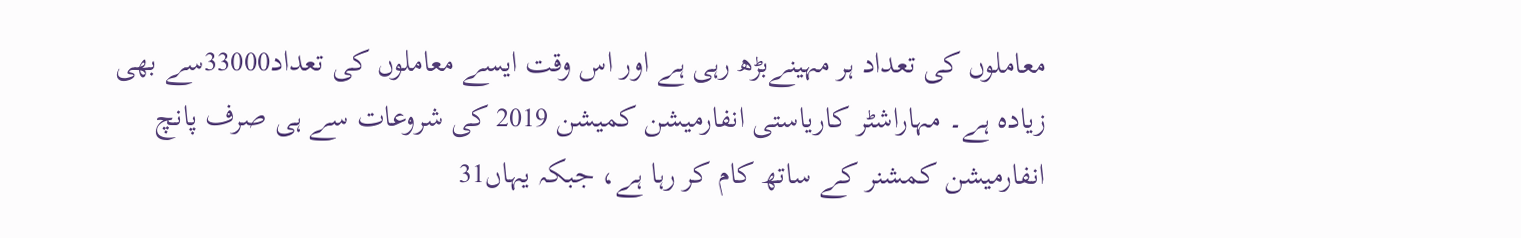معاملوں کی تعداد ہر مہینےبڑھ رہی ہے اور اس وقت ایسے معاملوں کی تعداد33000سے بھی زیادہ ہے۔ مہاراشٹر کاریاستی انفارمیشن کمیشن 2019 کی شروعات سے ہی صرف پانچ انفارمیشن کمشنر کے ساتھ کام کر رہا ہے، جبکہ یہاں31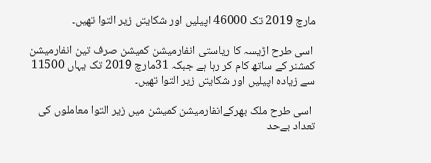مارچ 2019 تک 46000 اپیلیں اور شکایتں زیر التوا تھیں۔

 اسی طرح اڑیسہ کا ریاستی انفارمیشن کمیشن صرف تین انفارمیشن کمشنر کے ساتھ کام کر رہا ہے جبکہ 31مارچ 2019 تک یہاں 11500 سے زیادہ اپیلیں اور شکایتں زیر التوا تھیں۔

 اسی طرح ملک بھر‌کےانفارمیشن کمیشن میں زیر التوا معاملوں کی تعداد بےحد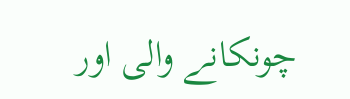چونکانے والی اور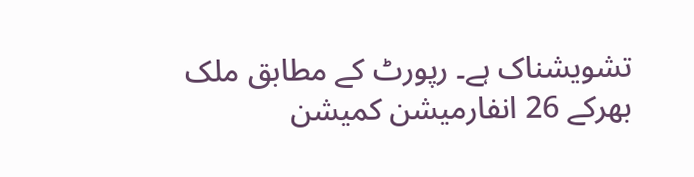تشویشناک ہے۔ رپورٹ کے مطابق ملک بھر‌کے 26 انفارمیشن کمیشن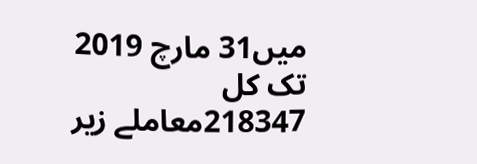میں31 مارچ 2019 تک کل 218347معاملے زیر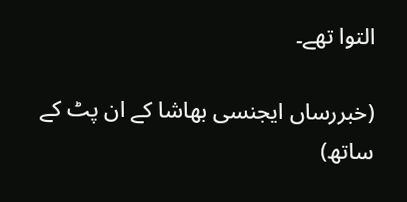التوا تھے۔

(خبررساں ایجنسی بھاشا کے ان پٹ کے ساتھ)